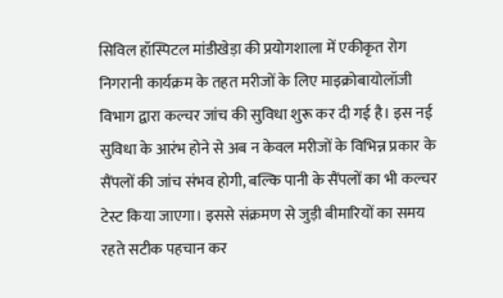सिविल हॉस्पिटल मांडीखेड़ा की प्रयोगशाला में एकीकृत रोग निगरानी कार्यक्रम के तहत मरीजों के लिए माइक्रोबायोलॉजी विभाग द्वारा कल्चर जांच की सुविधा शुरू कर दी गई है। इस नई सुविधा के आरंभ होने से अब न केवल मरीजों के विभिन्न प्रकार के सैंपलों की जांच संभव होगी, बल्कि पानी के सैंपलों का भी कल्चर टेस्ट किया जाएगा। इससे संक्रमण से जुड़ी बीमारियों का समय रहते सटीक पहचान कर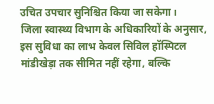उचित उपचार सुनिश्चित किया जा सकेगा।
जिला स्वास्थ्य विभाग के अधिकारियों के अनुसार, इस सुविधा का लाभ केवल सिविल हॉस्पिटल मांडीखेड़ा तक सीमित नहीं रहेगा, बल्कि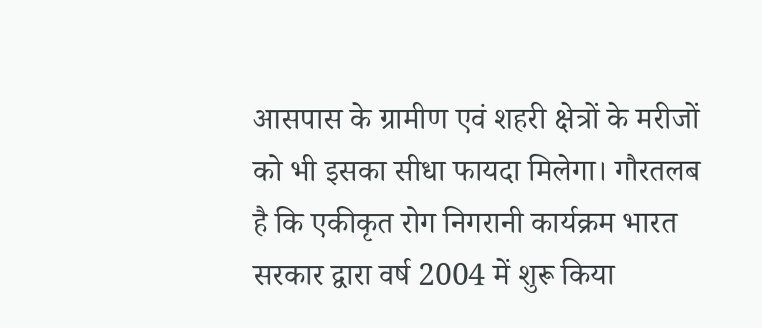आसपास के ग्रामीण एवं शहरी क्षेत्रों के मरीजों को भी इसका सीधा फायदा मिलेगा। गौरतलब है कि एकीकृत रोग निगरानी कार्यक्रम भारत सरकार द्वारा वर्ष 2004 में शुरू किया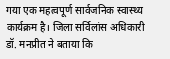गया एक महत्वपूर्ण सार्वजनिक स्वास्थ्य कार्यक्रम है। जिला सर्विलांस अधिकारी डॉ. मनप्रीत ने बताया कि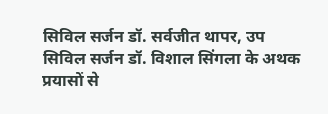सिविल सर्जन डॉ. सर्वजीत थापर, उप सिविल सर्जन डॉ. विशाल सिंगला के अथक प्रयासों से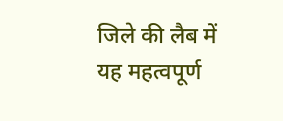जिले की लैब में यह महत्वपूर्ण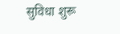सुविधा शुरू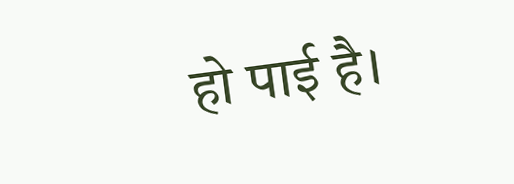हो पाई है।